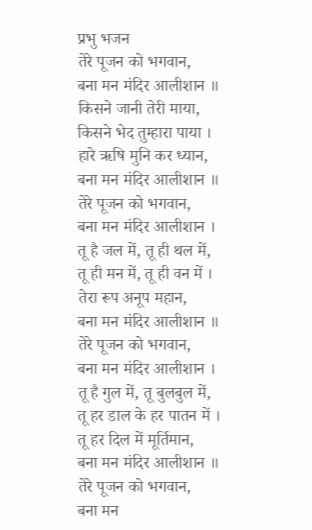प्रभु भजन
तेरे पूजन को भगवान,
बना मन मंदिर आलीशान ॥
किसने जानी तेरी माया,
किसने भेद तुम्हारा पाया ।
हारे ऋषि मुनि कर ध्यान,
बना मन मंदिर आलीशान ॥
तेरे पूजन को भगवान,
बना मन मंदिर आलीशान ।
तू है जल में, तू ही थल में,
तू ही मन में, तू ही वन में ।
तेरा रूप अनूप महान,
बना मन मंदिर आलीशान ॥
तेरे पूजन को भगवान,
बना मन मंदिर आलीशान ।
तू है गुल में, तू बुलबुल में,
तू हर डाल के हर पातन में ।
तू हर दिल में मूर्तिमान,
बना मन मंदिर आलीशान ॥
तेरे पूजन को भगवान,
बना मन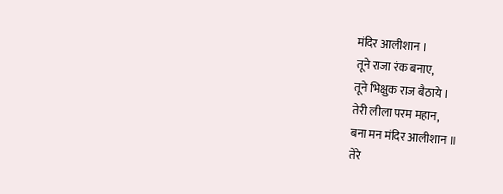मंदिर आलीशान ।
तूने राजा रंक बनाए,
तूने भिक्षुक राज बैठाये ।
तेरी लीला परम महान,
बना मन मंदिर आलीशान ॥
तेरे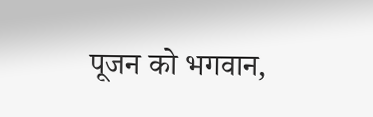पूजन को भगवान,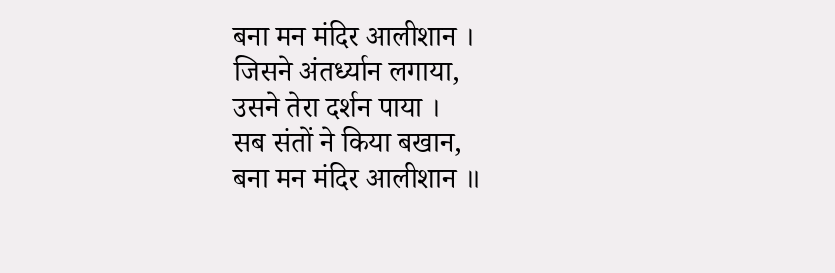बना मन मंदिर आलीशान ।
जिसने अंतर्ध्यान लगाया,
उसने तेरा दर्शन पाया ।
सब संतों ने किया बखान,
बना मन मंदिर आलीशान ॥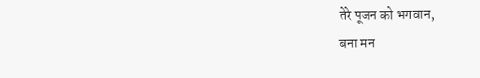तेरे पूजन को भगवान,
बना मन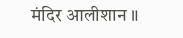मंदिर आलीशान ॥